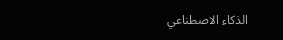الذكاء الاصطناعي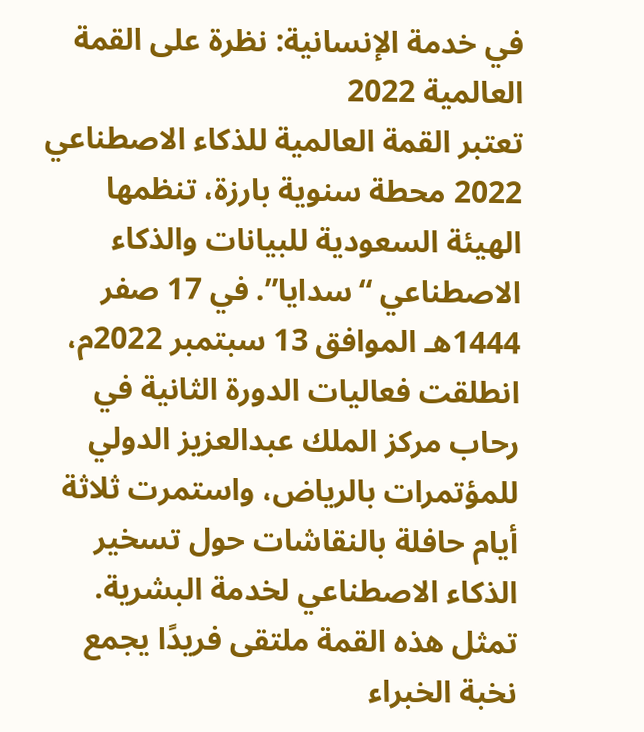في خدمة الإنسانية: نظرة على القمة العالمية 2022
تعتبر القمة العالمية للذكاء الاصطناعي 2022 محطة سنوية بارزة، تنظمها الهيئة السعودية للبيانات والذكاء الاصطناعي “سدايا”. في 17 صفر 1444هـ الموافق 13 سبتمبر 2022م، انطلقت فعاليات الدورة الثانية في رحاب مركز الملك عبدالعزيز الدولي للمؤتمرات بالرياض، واستمرت ثلاثة أيام حافلة بالنقاشات حول تسخير الذكاء الاصطناعي لخدمة البشرية.
تمثل هذه القمة ملتقى فريدًا يجمع نخبة الخبراء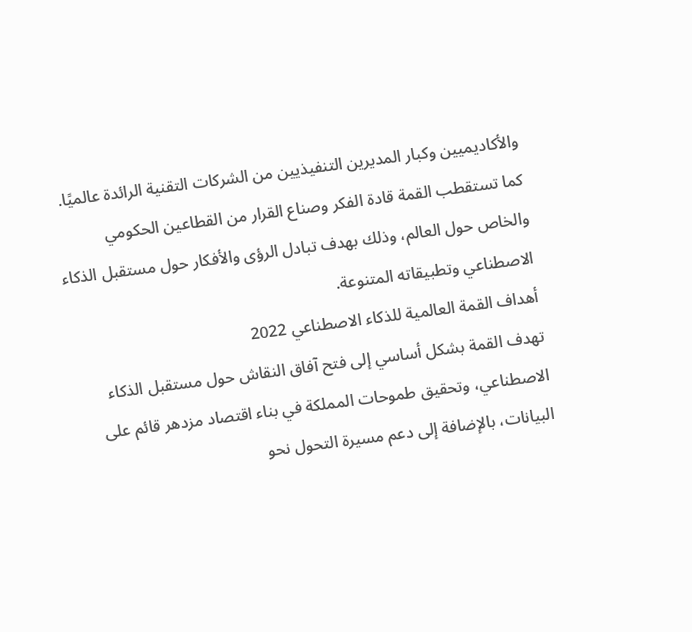والأكاديميين وكبار المديرين التنفيذيين من الشركات التقنية الرائدة عالميًا. كما تستقطب القمة قادة الفكر وصناع القرار من القطاعين الحكومي والخاص حول العالم، وذلك بهدف تبادل الرؤى والأفكار حول مستقبل الذكاء الاصطناعي وتطبيقاته المتنوعة.
أهداف القمة العالمية للذكاء الاصطناعي 2022
تهدف القمة بشكل أساسي إلى فتح آفاق النقاش حول مستقبل الذكاء الاصطناعي، وتحقيق طموحات المملكة في بناء اقتصاد مزدهر قائم على البيانات، بالإضافة إلى دعم مسيرة التحول نحو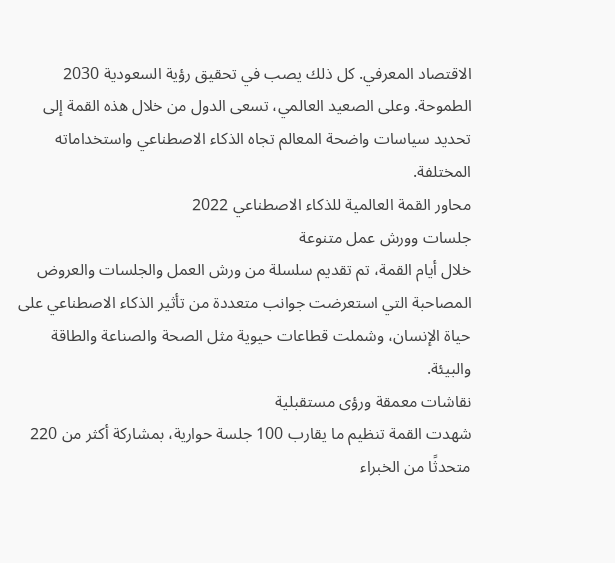الاقتصاد المعرفي. كل ذلك يصب في تحقيق رؤية السعودية 2030 الطموحة. وعلى الصعيد العالمي، تسعى الدول من خلال هذه القمة إلى تحديد سياسات واضحة المعالم تجاه الذكاء الاصطناعي واستخداماته المختلفة.
محاور القمة العالمية للذكاء الاصطناعي 2022
جلسات وورش عمل متنوعة
خلال أيام القمة، تم تقديم سلسلة من ورش العمل والجلسات والعروض المصاحبة التي استعرضت جوانب متعددة من تأثير الذكاء الاصطناعي على حياة الإنسان، وشملت قطاعات حيوية مثل الصحة والصناعة والطاقة والبيئة.
نقاشات معمقة ورؤى مستقبلية
شهدت القمة تنظيم ما يقارب 100 جلسة حوارية، بمشاركة أكثر من 220 متحدثًا من الخبراء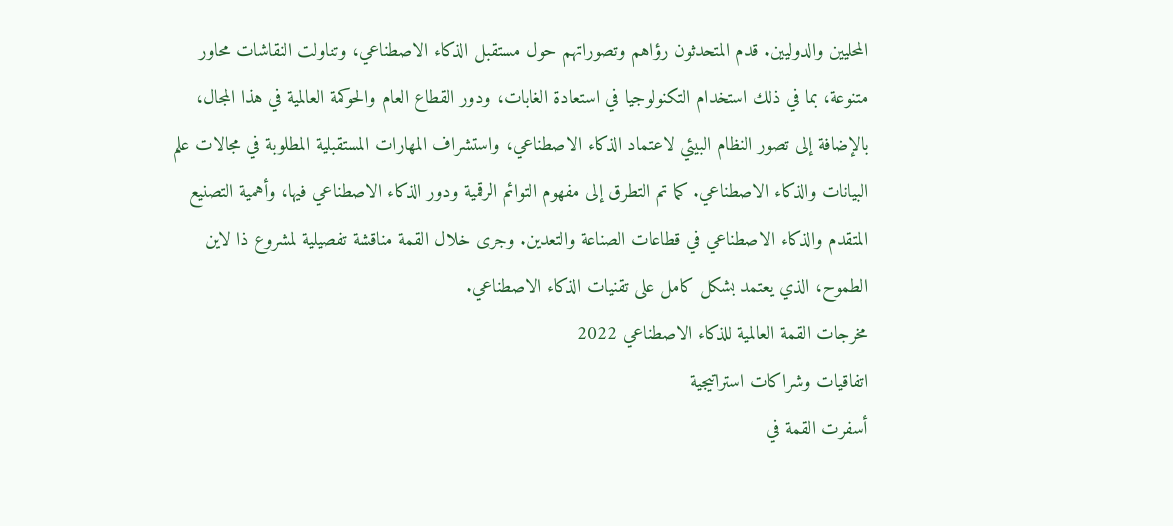المحليين والدوليين. قدم المتحدثون رؤاهم وتصوراتهم حول مستقبل الذكاء الاصطناعي، وتناولت النقاشات محاور متنوعة، بما في ذلك استخدام التكنولوجيا في استعادة الغابات، ودور القطاع العام والحوكمة العالمية في هذا المجال، بالإضافة إلى تصور النظام البيئي لاعتماد الذكاء الاصطناعي، واستشراف المهارات المستقبلية المطلوبة في مجالات علم البيانات والذكاء الاصطناعي. كما تم التطرق إلى مفهوم التوائم الرقمية ودور الذكاء الاصطناعي فيها، وأهمية التصنيع المتقدم والذكاء الاصطناعي في قطاعات الصناعة والتعدين. وجرى خلال القمة مناقشة تفصيلية لمشروع ذا لاين الطموح، الذي يعتمد بشكل كامل على تقنيات الذكاء الاصطناعي.
مخرجات القمة العالمية للذكاء الاصطناعي 2022
اتفاقيات وشراكات استراتيجية
أسفرت القمة في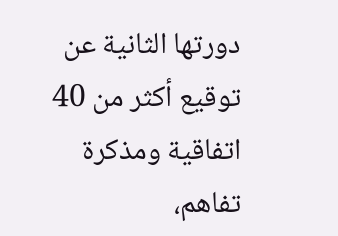دورتها الثانية عن توقيع أكثر من 40 اتفاقية ومذكرة تفاهم،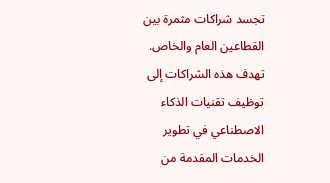تجسد شراكات مثمرة بين القطاعين العام والخاص. تهدف هذه الشراكات إلى توظيف تقنيات الذكاء الاصطناعي في تطوير الخدمات المقدمة من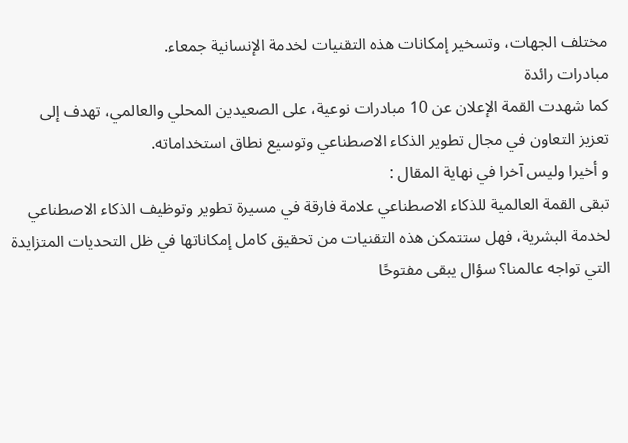مختلف الجهات، وتسخير إمكانات هذه التقنيات لخدمة الإنسانية جمعاء.
مبادرات رائدة
كما شهدت القمة الإعلان عن 10 مبادرات نوعية، على الصعيدين المحلي والعالمي، تهدف إلى تعزيز التعاون في مجال تطوير الذكاء الاصطناعي وتوسيع نطاق استخداماته.
و أخيرا وليس آخرا في نهاية المقال :
تبقى القمة العالمية للذكاء الاصطناعي علامة فارقة في مسيرة تطوير وتوظيف الذكاء الاصطناعي لخدمة البشرية، فهل ستتمكن هذه التقنيات من تحقيق كامل إمكاناتها في ظل التحديات المتزايدة التي تواجه عالمنا؟ سؤال يبقى مفتوحًا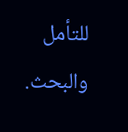للتأمل والبحث.